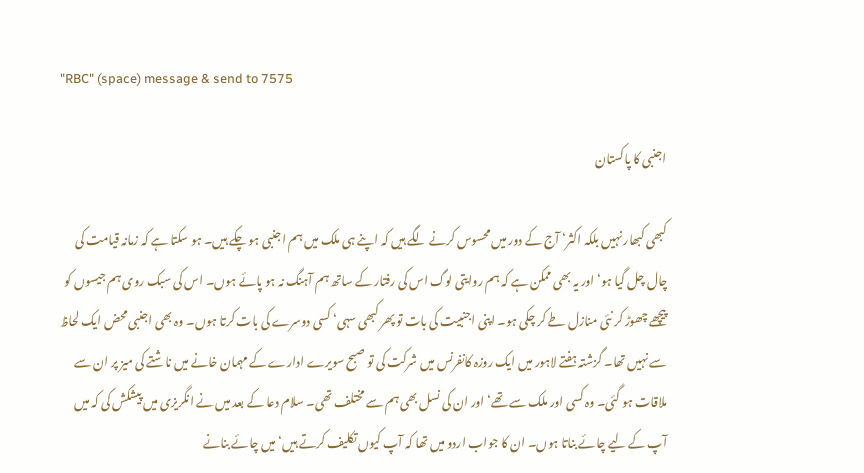"RBC" (space) message & send to 7575

اجنبی کا پاکستان

کبھی کبھار نہیں بلکہ اکثر‘ آج کے دور میں محسوس کرنے لگے ہیں کہ اپنے ہی ملک میں ہم اجنبی ہو چکے ہیں۔ ہو سکتا ہے کہ زمانہ قیامت کی چال چل گیا ہو‘ اور یہ بھی ممکن ہے کہ ہم روایتی لوگ اس کی رفتار کے ساتھ ہم آہنگ نہ ہو پائے ہوں۔ اس کی سبک روی ہم جیسوں کو پیچھے چھوڑ کر نئی منازل طے کر چکی ہو۔ اپنی اجنبیت کی بات تو پھر کبھی سہی‘ کسی دوسرے کی بات کرتا ہوں۔ وہ بھی اجنبی محض ایک لحاظ سے نہیں تھا۔ گزشتہ ہفتے لاہور میں ایک روزہ کانفرنس میں شرکت کی تو صبح سویرے ادارے کے مہمان خانے میں ناشتے کی میز پر ان سے ملاقات ہو گئی۔ وہ کسی اور ملک سے تھے‘ اور ان کی نسل بھی ہم سے مختلف تھی۔ سلام دعا کے بعد میں نے انگریزی میں پیشکش کی کہ میں آپ کے لیے چائے بناتا ہوں۔ ان کا جواب اردو میں تھا کہ آپ کیوں تکلیف کرتے ہیں‘ میں چائے بنانے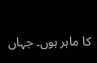کا ماہر ہوں۔ جہاں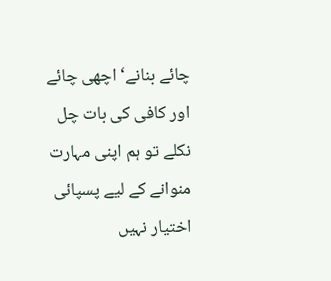چائے بنانے‘ اچھی چائے اور کافی کی بات چل نکلے تو ہم اپنی مہارت منوانے کے لیے پسپائی اختیار نہیں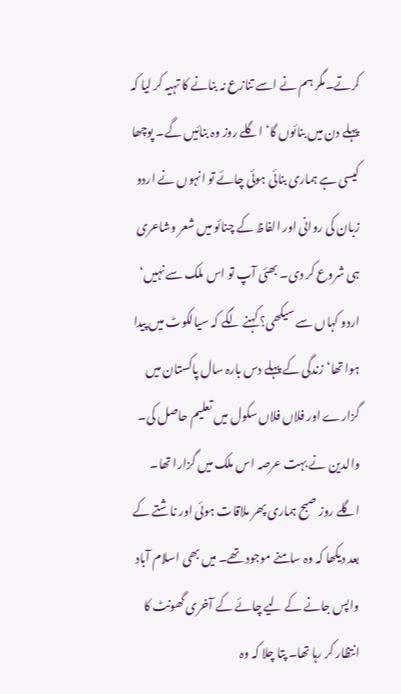کرتے۔مگر ہم نے اسے تنازع نہ بنانے کا تہیہ کر لیا کہ پہلے دن میں بنائوں گا‘ اگلے روز وہ بنائیں گے۔ پوچھا کیسی ہے ہماری بنائی ہوئی چائے تو انہوں نے اردو زبان کی روانی اور الفاظ کے چنائو میں شعر وشاعری ہی شروع کر دی۔ بھئی آپ تو اس ملک سے نہیں‘ اردو کہاں سے سیکھی؟ کہنے لگے کہ سیالکوٹ میں پیدا ہوا تھا‘ زندگی کے پہلے دس بارہ سال پاکستان میں گزارے اور فلاں فلاں سکول میں تعلیم حاصل کی۔ والدین نے بہت عرصہ اس ملک میں گزارا تھا۔ اگلے روز صبح ہماری پھر ملاقات ہوئی اور ناشتے کے بعد دیکھا کہ وہ سامنے موجود تھے۔ میں بھی اسلام آباد واپس جانے کے لیے چائے کے آخری گھونٹ کا انتظار کر رہا تھا۔ پتا چلا کہ وہ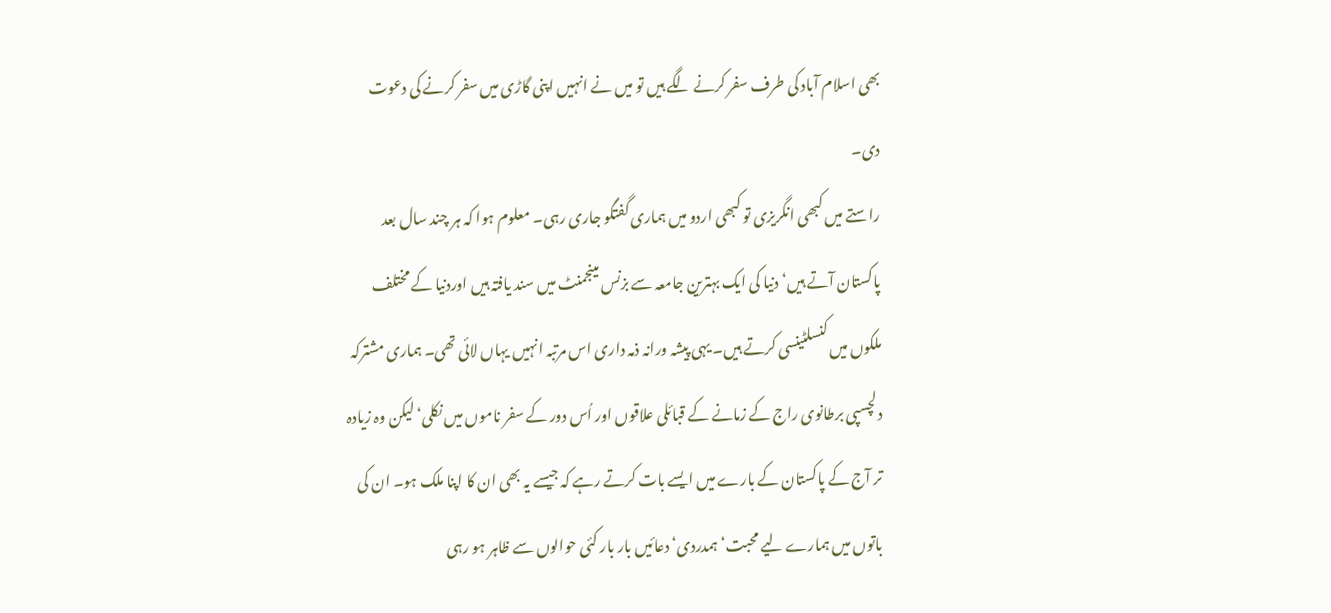بھی اسلام آباد کی طرف سفر کرنے لگے ہیں تو میں نے انہیں اپنی گاڑی میں سفر کرنے کی دعوت دی۔
راستے میں کبھی انگریزی تو کبھی اردو میں ہماری گفتگو جاری رہی۔ معلوم ہوا کہ ہر چند سال بعد پاکستان آتے ہیں‘ دنیا کی ایک بہترین جامعہ سے بزنس مینجمنٹ میں سند یافتہ ہیں اوردنیا کے مختلف ملکوں میں کنسلٹینسی کرتے ہیں۔ یہی پیشہ ورانہ ذمہ داری اس مرتبہ انہیں یہاں لائی تھی۔ ہماری مشترکہ دلچسپی برطانوی راج کے زمانے کے قبائلی علاقوں اور اُس دور کے سفر ناموں میں نکلی‘ لیکن وہ زیادہ تر آج کے پاکستان کے بارے میں ایسے بات کرتے رہے کہ جیسے یہ بھی ان کا اپنا ملک ہو۔ ان کی باتوں میں ہمارے لیے محبت‘ ہمدردی‘ دعائیں بار بار کئی حوالوں سے ظاہر ہو رہی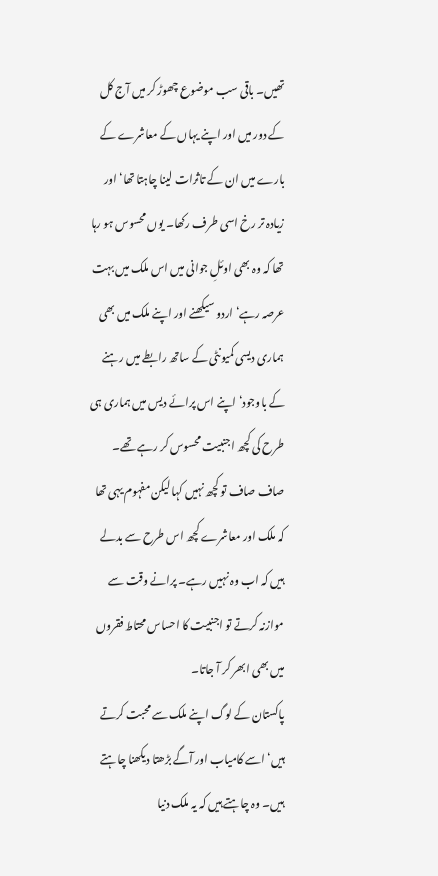تھیں۔ باقی سب موضوع چھوڑ کر میں آج کل کے دور میں اور اپنے یہاں کے معاشرے کے بارے میں ان کے تاثرات لینا چاہتا تھا‘ اور زیادہ تر رخ اسی طرف رکھا۔ یوں محسوس ہو رہا تھا کہ وہ بھی اوئلِ جوانی میں اس ملک میں بہت عرصہ رہے‘ اردو سیکھنے اور اپنے ملک میں بھی ہماری دیسی کمیونٹی کے ساتھ رابطے میں رہنے کے باوجود‘ اپنے اس پرائے دیس میں ہماری ہی طرح کی کچھ اجنبیت محسوس کر رہے تھے۔ صاف صاف تو کچھ نہیں کہا لیکن مفہوم یہی تھا کہ ملک اور معاشرے کچھ اس طرح سے بدلے ہیں کہ اب وہ نہیں رہے۔ پرانے وقت سے موازنہ کرتے تو اجنبیت کا احساس محتاط فقروں میں بھی ابھر کر آ جاتا۔
پاکستان کے لوگ اپنے ملک سے محبت کرتے ہیں‘ اسے کامیاب اور آگے بڑھتا دیکھنا چاہتے ہیں۔ وہ چاہتے ہیں کہ یہ ملک دنیا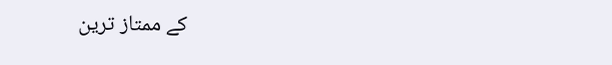کے ممتاز ترین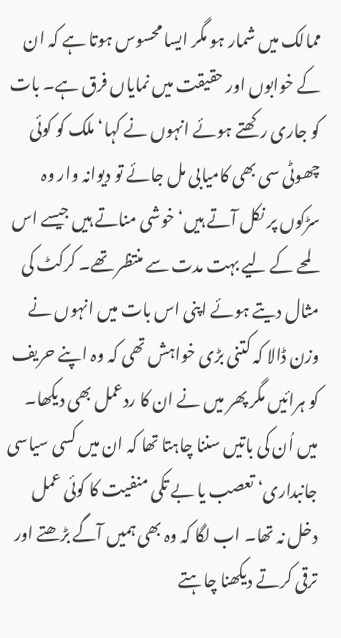ممالک میں شمار ہو مگر ایسا محسوس ہوتا ہے کہ ان کے خوابوں اور حقیقت میں نمایاں فرق ہے۔ بات کو جاری رکھتے ہوئے انہوں نے کہا‘ ملک کو کوئی چھوٹی سی بھی کامیابی مل جائے تو دیوانہ وار وہ سڑکوں پر نکل آتے ہیں‘ خوشی مناتے ہیں جیسے اس لمحے کے لیے بہت مدت سے منتظر تھے۔ کرکٹ کی مثال دیتے ہوئے اپنی اس بات میں انہوں نے وزن ڈالا کہ کتنی بڑی خواہش تھی کہ وہ اپنے حریف کو ہرائیں مگر پھر میں نے ان کا ردعمل بھی دیکھا۔ میں اُن کی باتیں سننا چاہتا تھا کہ ان میں کسی سیاسی جانبداری‘ تعصب یا بے تکی منفیت کا کوئی عمل دخل نہ تھا۔ اب لگا کہ وہ بھی ہمیں آگے بڑھتے اور ترقی کرتے دیکھنا چاہتے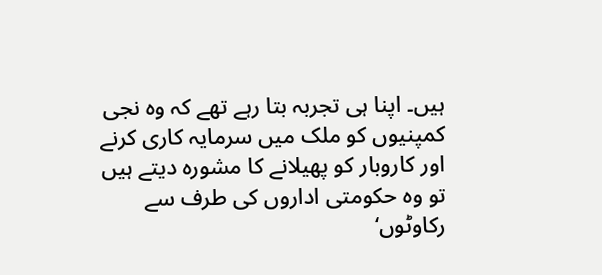ہیں۔ اپنا ہی تجربہ بتا رہے تھے کہ وہ نجی کمپنیوں کو ملک میں سرمایہ کاری کرنے اور کاروبار کو پھیلانے کا مشورہ دیتے ہیں تو وہ حکومتی اداروں کی طرف سے رکاوٹوں‘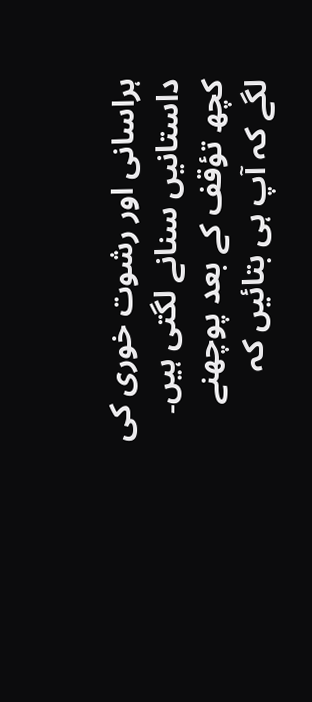ہراسانی اور رشوت خوری کی داستانیں سنانے لگتی ہیں۔ کچھ تؤقف کے بعد پوچھنے لگے کہ آپ ہی بتائیں کہ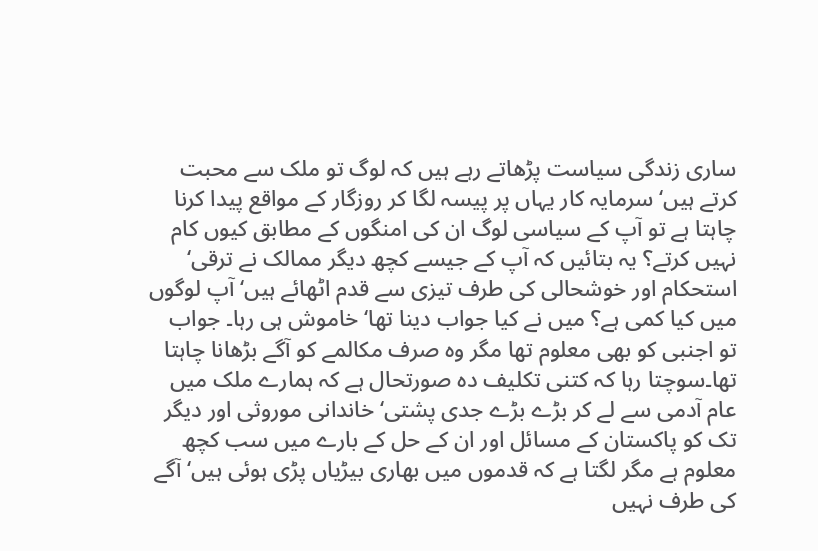ساری زندگی سیاست پڑھاتے رہے ہیں کہ لوگ تو ملک سے محبت کرتے ہیں‘ سرمایہ کار یہاں پر پیسہ لگا کر روزگار کے مواقع پیدا کرنا چاہتا ہے تو آپ کے سیاسی لوگ ان کی امنگوں کے مطابق کیوں کام نہیں کرتے؟ یہ بتائیں کہ آپ کے جیسے کچھ دیگر ممالک نے ترقی‘ استحکام اور خوشحالی کی طرف تیزی سے قدم اٹھائے ہیں‘ آپ لوگوں میں کیا کمی ہے؟ میں نے کیا جواب دینا تھا‘ خاموش ہی رہا۔ جواب تو اجنبی کو بھی معلوم تھا مگر وہ صرف مکالمے کو آگے بڑھانا چاہتا تھا۔سوچتا رہا کہ کتنی تکلیف دہ صورتحال ہے کہ ہمارے ملک میں عام آدمی سے لے کر بڑے بڑے جدی پشتی‘ خاندانی موروثی اور دیگر تک کو پاکستان کے مسائل اور ان کے حل کے بارے میں سب کچھ معلوم ہے مگر لگتا ہے کہ قدموں میں بھاری بیڑیاں پڑی ہوئی ہیں‘ آگے کی طرف نہیں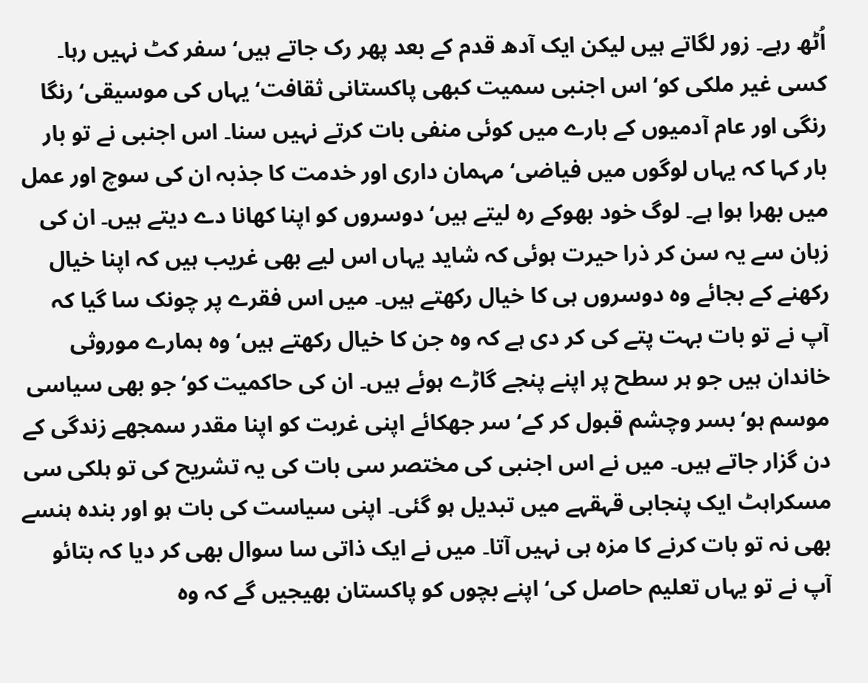اُٹھ رہے۔ زور لگاتے ہیں لیکن ایک آدھ قدم کے بعد پھر رک جاتے ہیں‘ سفر کٹ نہیں رہا۔
کسی غیر ملکی کو‘ اس اجنبی سمیت کبھی پاکستانی ثقافت‘ یہاں کی موسیقی‘ رنگا رنگی اور عام آدمیوں کے بارے میں کوئی منفی بات کرتے نہیں سنا۔ اس اجنبی نے تو بار بار کہا کہ یہاں لوگوں میں فیاضی‘ مہمان داری اور خدمت کا جذبہ ان کی سوچ اور عمل میں بھرا ہوا ہے۔ لوگ خود بھوکے رہ لیتے ہیں‘ دوسروں کو اپنا کھانا دے دیتے ہیں۔ ان کی زبان سے یہ سن کر ذرا حیرت ہوئی کہ شاید یہاں اس لیے بھی غریب ہیں کہ اپنا خیال رکھنے کے بجائے وہ دوسروں ہی کا خیال رکھتے ہیں۔ میں اس فقرے پر چونک سا گیا کہ آپ نے تو بات بہت پتے کی کر دی ہے کہ وہ جن کا خیال رکھتے ہیں‘ وہ ہمارے موروثی خاندان ہیں جو ہر سطح پر اپنے پنجے گاڑے ہوئے ہیں۔ ان کی حاکمیت کو‘ جو بھی سیاسی موسم ہو‘ بسر وچشم قبول کر کے‘ سر جھکائے اپنی غربت کو اپنا مقدر سمجھے زندگی کے دن گزار جاتے ہیں۔ میں نے اس اجنبی کی مختصر سی بات کی یہ تشریح کی تو ہلکی سی مسکراہٹ ایک پنجابی قہقہے میں تبدیل ہو گئی۔ اپنی سیاست کی بات ہو اور بندہ ہنسے بھی نہ تو بات کرنے کا مزہ ہی نہیں آتا۔ میں نے ایک ذاتی سا سوال بھی کر دیا کہ بتائو آپ نے تو یہاں تعلیم حاصل کی‘ اپنے بچوں کو پاکستان بھیجیں گے کہ وہ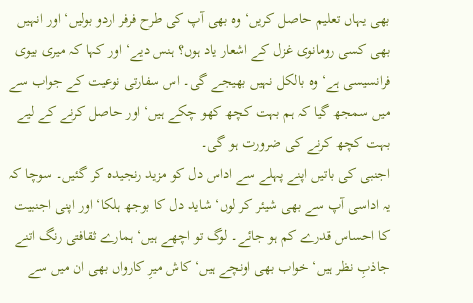بھی یہاں تعلیم حاصل کریں‘ وہ بھی آپ کی طرح فرفر اردو بولیں‘ اور انہیں بھی کسی رومانوی غزل کے اشعار یاد ہوں؟ ہنس دیے‘ اور کہا کہ میری بیوی فرانسیسی ہے‘ وہ بالکل نہیں بھیجے گی۔ اس سفارتی نوعیت کے جواب سے میں سمجھ گیا کہ ہم بہت کچھ کھو چکے ہیں‘ اور حاصل کرنے کے لیے بہت کچھ کرنے کی ضرورت ہو گی۔
اجنبی کی باتیں اپنے پہلے سے اداس دل کو مزید رنجیدہ کر گئیں۔ سوچا کہ یہ اداسی آپ سے بھی شیئر کر لوں‘ شاید دل کا بوجھ ہلکا‘ اور اپنی اجنبیت کا احساس قدرے کم ہو جائے۔ لوگ تو اچھے ہیں‘ ہمارے ثقافتی رنگ اتنے جاذبِ نظر ہیں‘ خواب بھی اونچے ہیں‘ کاش میرِ کارواں بھی ان میں سے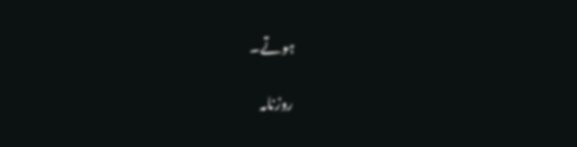ہوتے۔

روزنامہ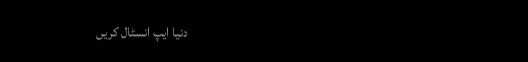دنیا ایپ انسٹال کریں